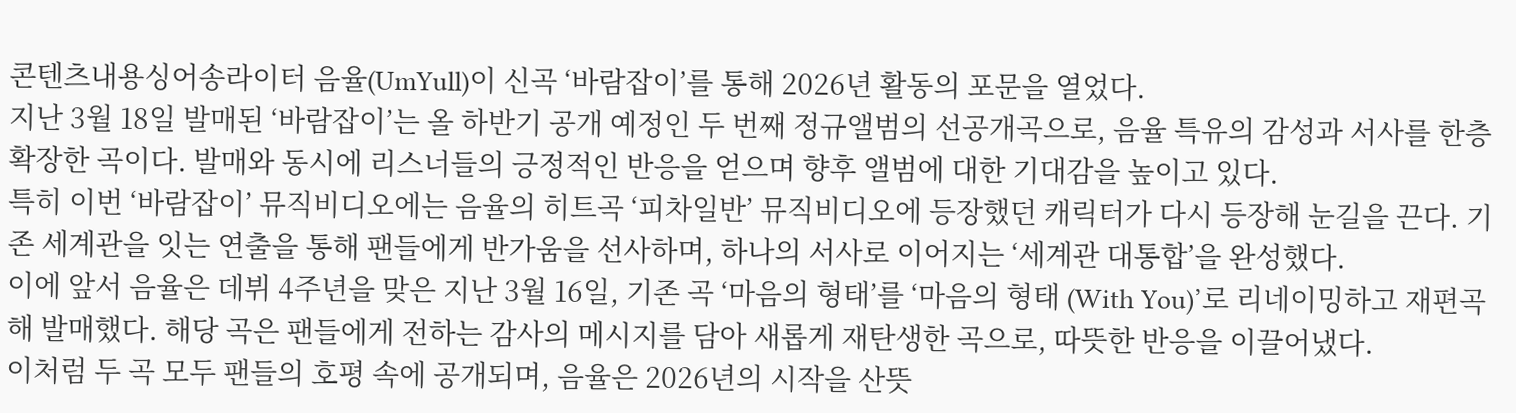콘텐츠내용싱어송라이터 음율(UmYull)이 신곡 ‘바람잡이’를 통해 2026년 활동의 포문을 열었다.
지난 3월 18일 발매된 ‘바람잡이’는 올 하반기 공개 예정인 두 번째 정규앨범의 선공개곡으로, 음율 특유의 감성과 서사를 한층 확장한 곡이다. 발매와 동시에 리스너들의 긍정적인 반응을 얻으며 향후 앨범에 대한 기대감을 높이고 있다.
특히 이번 ‘바람잡이’ 뮤직비디오에는 음율의 히트곡 ‘피차일반’ 뮤직비디오에 등장했던 캐릭터가 다시 등장해 눈길을 끈다. 기존 세계관을 잇는 연출을 통해 팬들에게 반가움을 선사하며, 하나의 서사로 이어지는 ‘세계관 대통합’을 완성했다.
이에 앞서 음율은 데뷔 4주년을 맞은 지난 3월 16일, 기존 곡 ‘마음의 형태’를 ‘마음의 형태 (With You)’로 리네이밍하고 재편곡해 발매했다. 해당 곡은 팬들에게 전하는 감사의 메시지를 담아 새롭게 재탄생한 곡으로, 따뜻한 반응을 이끌어냈다.
이처럼 두 곡 모두 팬들의 호평 속에 공개되며, 음율은 2026년의 시작을 산뜻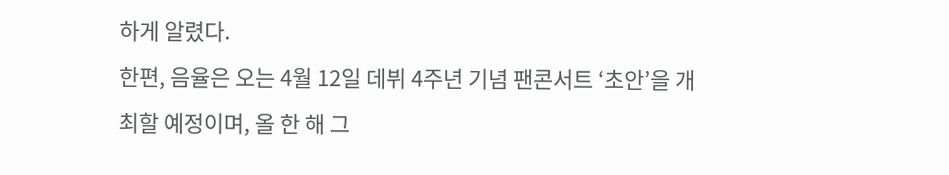하게 알렸다.
한편, 음율은 오는 4월 12일 데뷔 4주년 기념 팬콘서트 ‘초안’을 개최할 예정이며, 올 한 해 그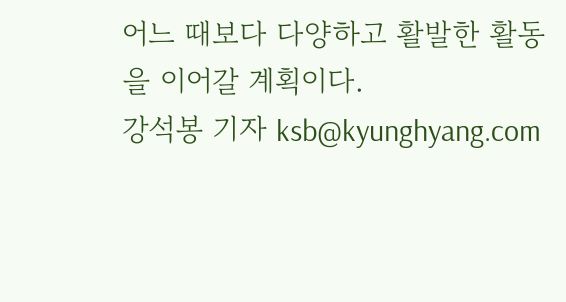어느 때보다 다양하고 활발한 활동을 이어갈 계획이다.
강석봉 기자 ksb@kyunghyang.com